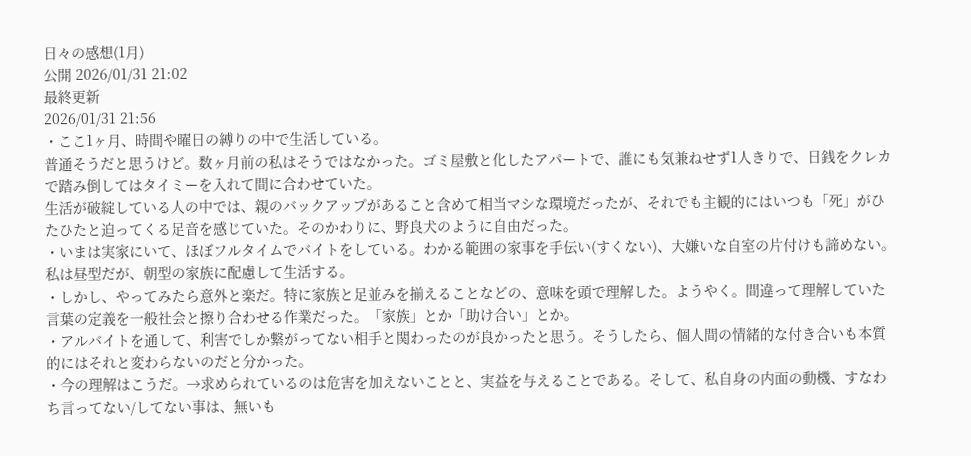日々の感想(1月)
公開 2026/01/31 21:02
最終更新
2026/01/31 21:56
・ここ1ヶ月、時間や曜日の縛りの中で生活している。
普通そうだと思うけど。数ヶ月前の私はそうではなかった。ゴミ屋敷と化したアパートで、誰にも気兼ねせず1人きりで、日銭をクレカで踏み倒してはタイミーを入れて間に合わせていた。
生活が破綻している人の中では、親のバックアップがあること含めて相当マシな環境だったが、それでも主観的にはいつも「死」がひたひたと迫ってくる足音を感じていた。そのかわりに、野良犬のように自由だった。
・いまは実家にいて、ほぼフルタイムでバイトをしている。わかる範囲の家事を手伝い(すくない)、大嫌いな自室の片付けも諦めない。私は昼型だが、朝型の家族に配慮して生活する。
・しかし、やってみたら意外と楽だ。特に家族と足並みを揃えることなどの、意味を頭で理解した。ようやく。間違って理解していた言葉の定義を一般社会と擦り合わせる作業だった。「家族」とか「助け合い」とか。
・アルバイトを通して、利害でしか繋がってない相手と関わったのが良かったと思う。そうしたら、個人間の情緒的な付き合いも本質的にはそれと変わらないのだと分かった。
・今の理解はこうだ。→求められているのは危害を加えないことと、実益を与えることである。そして、私自身の内面の動機、すなわち言ってない/してない事は、無いも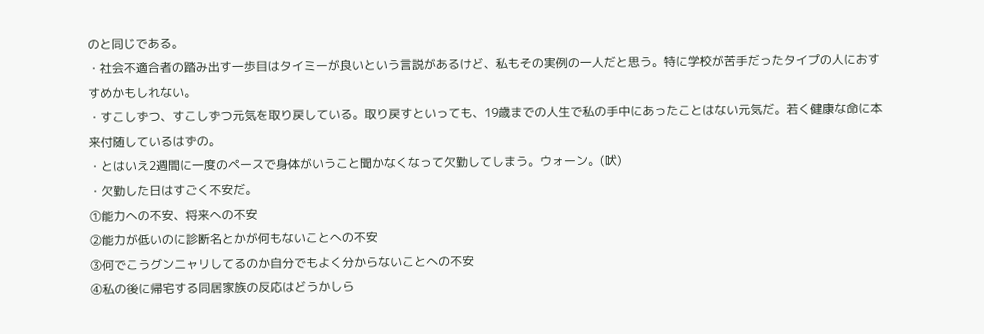のと同じである。
・社会不適合者の踏み出す一歩目はタイミーが良いという言説があるけど、私もその実例の一人だと思う。特に学校が苦手だったタイプの人におすすめかもしれない。
・すこしずつ、すこしずつ元気を取り戻している。取り戻すといっても、19歳までの人生で私の手中にあったことはない元気だ。若く健康な命に本来付随しているはずの。
・とはいえ2週間に一度のペースで身体がいうこと聞かなくなって欠勤してしまう。ウォーン。(吠)
・欠勤した日はすごく不安だ。
①能力への不安、将来への不安
②能力が低いのに診断名とかが何もないことへの不安
③何でこうグンニャリしてるのか自分でもよく分からないことへの不安
④私の後に帰宅する同居家族の反応はどうかしら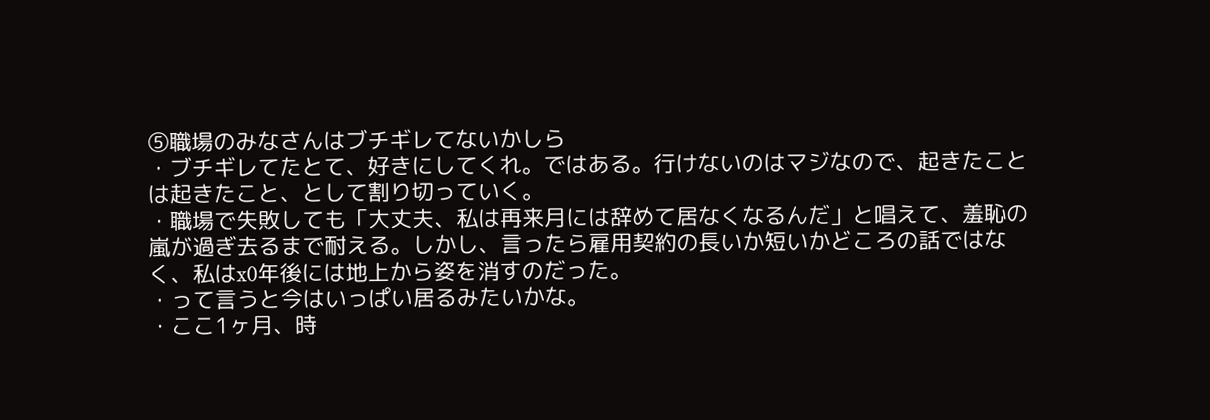⑤職場のみなさんはブチギレてないかしら
・ブチギレてたとて、好きにしてくれ。ではある。行けないのはマジなので、起きたことは起きたこと、として割り切っていく。
・職場で失敗しても「大丈夫、私は再来月には辞めて居なくなるんだ」と唱えて、羞恥の嵐が過ぎ去るまで耐える。しかし、言ったら雇用契約の長いか短いかどころの話ではなく、私はx0年後には地上から姿を消すのだった。
・って言うと今はいっぱい居るみたいかな。
・ここ1ヶ月、時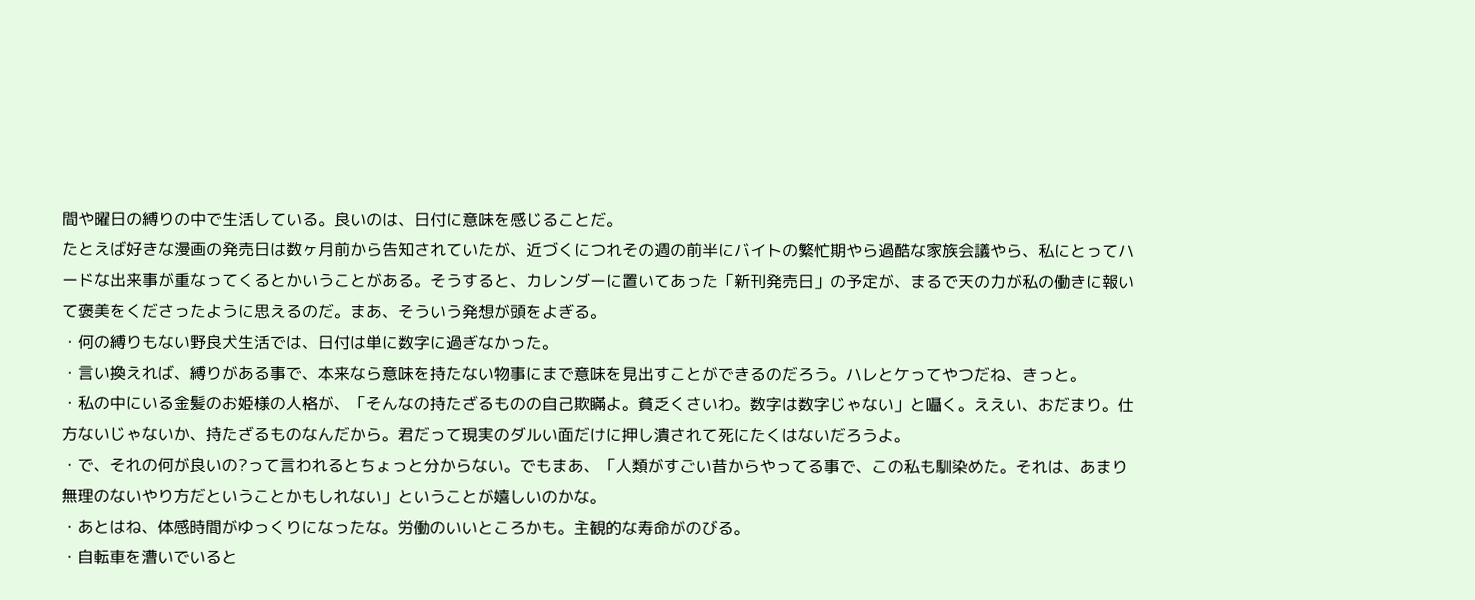間や曜日の縛りの中で生活している。良いのは、日付に意味を感じることだ。
たとえば好きな漫画の発売日は数ヶ月前から告知されていたが、近づくにつれその週の前半にバイトの繁忙期やら過酷な家族会議やら、私にとってハードな出来事が重なってくるとかいうことがある。そうすると、カレンダーに置いてあった「新刊発売日」の予定が、まるで天の力が私の働きに報いて褒美をくださったように思えるのだ。まあ、そういう発想が頭をよぎる。
・何の縛りもない野良犬生活では、日付は単に数字に過ぎなかった。
・言い換えれば、縛りがある事で、本来なら意味を持たない物事にまで意味を見出すことができるのだろう。ハレとケってやつだね、きっと。
・私の中にいる金髪のお姫様の人格が、「そんなの持たざるものの自己欺瞞よ。貧乏くさいわ。数字は数字じゃない」と囁く。ええい、おだまり。仕方ないじゃないか、持たざるものなんだから。君だって現実のダルい面だけに押し潰されて死にたくはないだろうよ。
・で、それの何が良いの?って言われるとちょっと分からない。でもまあ、「人類がすごい昔からやってる事で、この私も馴染めた。それは、あまり無理のないやり方だということかもしれない」ということが嬉しいのかな。
・あとはね、体感時間がゆっくりになったな。労働のいいところかも。主観的な寿命がのびる。
・自転車を漕いでいると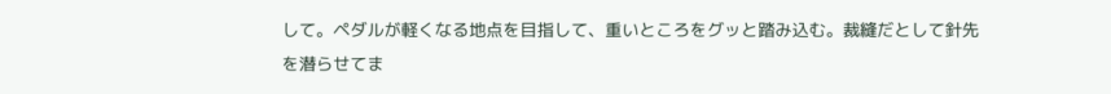して。ペダルが軽くなる地点を目指して、重いところをグッと踏み込む。裁縫だとして針先を潜らせてま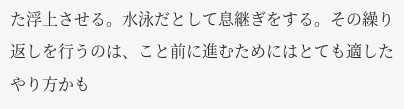た浮上させる。水泳だとして息継ぎをする。その繰り返しを行うのは、こと前に進むためにはとても適したやり方かも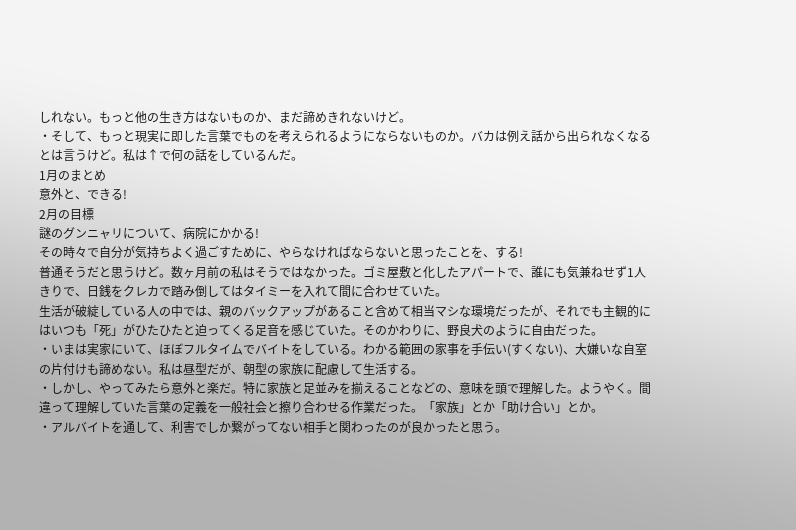しれない。もっと他の生き方はないものか、まだ諦めきれないけど。
・そして、もっと現実に即した言葉でものを考えられるようにならないものか。バカは例え話から出られなくなるとは言うけど。私は↑で何の話をしているんだ。
1月のまとめ
意外と、できる!
2月の目標
謎のグンニャリについて、病院にかかる!
その時々で自分が気持ちよく過ごすために、やらなければならないと思ったことを、する!
普通そうだと思うけど。数ヶ月前の私はそうではなかった。ゴミ屋敷と化したアパートで、誰にも気兼ねせず1人きりで、日銭をクレカで踏み倒してはタイミーを入れて間に合わせていた。
生活が破綻している人の中では、親のバックアップがあること含めて相当マシな環境だったが、それでも主観的にはいつも「死」がひたひたと迫ってくる足音を感じていた。そのかわりに、野良犬のように自由だった。
・いまは実家にいて、ほぼフルタイムでバイトをしている。わかる範囲の家事を手伝い(すくない)、大嫌いな自室の片付けも諦めない。私は昼型だが、朝型の家族に配慮して生活する。
・しかし、やってみたら意外と楽だ。特に家族と足並みを揃えることなどの、意味を頭で理解した。ようやく。間違って理解していた言葉の定義を一般社会と擦り合わせる作業だった。「家族」とか「助け合い」とか。
・アルバイトを通して、利害でしか繋がってない相手と関わったのが良かったと思う。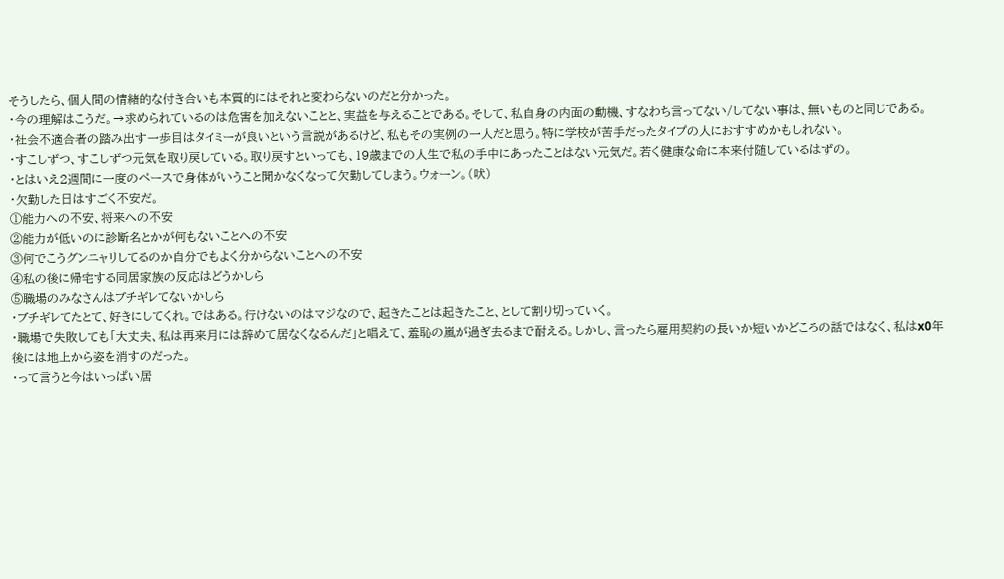そうしたら、個人間の情緒的な付き合いも本質的にはそれと変わらないのだと分かった。
・今の理解はこうだ。→求められているのは危害を加えないことと、実益を与えることである。そして、私自身の内面の動機、すなわち言ってない/してない事は、無いものと同じである。
・社会不適合者の踏み出す一歩目はタイミーが良いという言説があるけど、私もその実例の一人だと思う。特に学校が苦手だったタイプの人におすすめかもしれない。
・すこしずつ、すこしずつ元気を取り戻している。取り戻すといっても、19歳までの人生で私の手中にあったことはない元気だ。若く健康な命に本来付随しているはずの。
・とはいえ2週間に一度のペースで身体がいうこと聞かなくなって欠勤してしまう。ウォーン。(吠)
・欠勤した日はすごく不安だ。
①能力への不安、将来への不安
②能力が低いのに診断名とかが何もないことへの不安
③何でこうグンニャリしてるのか自分でもよく分からないことへの不安
④私の後に帰宅する同居家族の反応はどうかしら
⑤職場のみなさんはブチギレてないかしら
・ブチギレてたとて、好きにしてくれ。ではある。行けないのはマジなので、起きたことは起きたこと、として割り切っていく。
・職場で失敗しても「大丈夫、私は再来月には辞めて居なくなるんだ」と唱えて、羞恥の嵐が過ぎ去るまで耐える。しかし、言ったら雇用契約の長いか短いかどころの話ではなく、私はx0年後には地上から姿を消すのだった。
・って言うと今はいっぱい居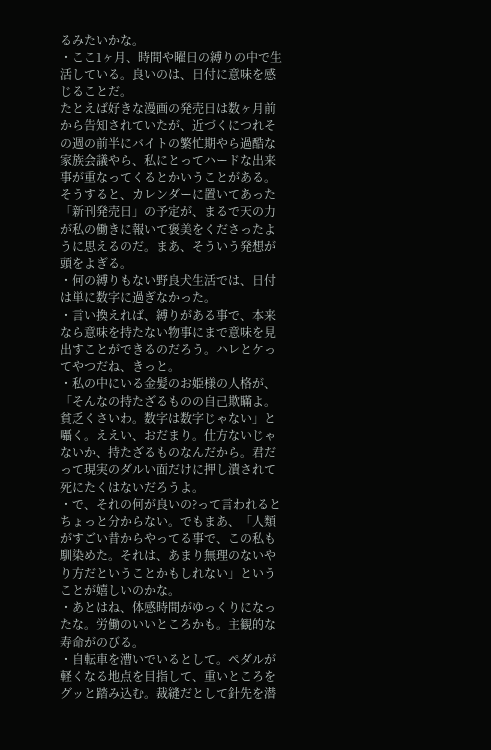るみたいかな。
・ここ1ヶ月、時間や曜日の縛りの中で生活している。良いのは、日付に意味を感じることだ。
たとえば好きな漫画の発売日は数ヶ月前から告知されていたが、近づくにつれその週の前半にバイトの繁忙期やら過酷な家族会議やら、私にとってハードな出来事が重なってくるとかいうことがある。そうすると、カレンダーに置いてあった「新刊発売日」の予定が、まるで天の力が私の働きに報いて褒美をくださったように思えるのだ。まあ、そういう発想が頭をよぎる。
・何の縛りもない野良犬生活では、日付は単に数字に過ぎなかった。
・言い換えれば、縛りがある事で、本来なら意味を持たない物事にまで意味を見出すことができるのだろう。ハレとケってやつだね、きっと。
・私の中にいる金髪のお姫様の人格が、「そんなの持たざるものの自己欺瞞よ。貧乏くさいわ。数字は数字じゃない」と囁く。ええい、おだまり。仕方ないじゃないか、持たざるものなんだから。君だって現実のダルい面だけに押し潰されて死にたくはないだろうよ。
・で、それの何が良いの?って言われるとちょっと分からない。でもまあ、「人類がすごい昔からやってる事で、この私も馴染めた。それは、あまり無理のないやり方だということかもしれない」ということが嬉しいのかな。
・あとはね、体感時間がゆっくりになったな。労働のいいところかも。主観的な寿命がのびる。
・自転車を漕いでいるとして。ペダルが軽くなる地点を目指して、重いところをグッと踏み込む。裁縫だとして針先を潜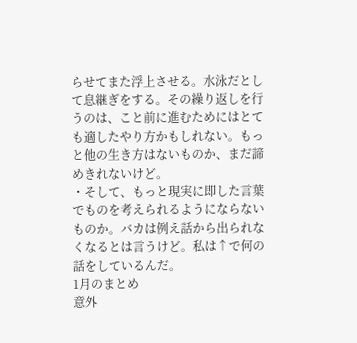らせてまた浮上させる。水泳だとして息継ぎをする。その繰り返しを行うのは、こと前に進むためにはとても適したやり方かもしれない。もっと他の生き方はないものか、まだ諦めきれないけど。
・そして、もっと現実に即した言葉でものを考えられるようにならないものか。バカは例え話から出られなくなるとは言うけど。私は↑で何の話をしているんだ。
1月のまとめ
意外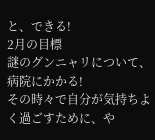と、できる!
2月の目標
謎のグンニャリについて、病院にかかる!
その時々で自分が気持ちよく過ごすために、や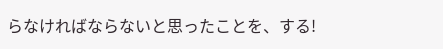らなければならないと思ったことを、する!